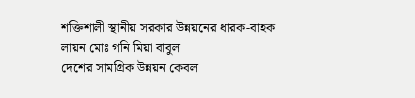শক্তিশালী স্থানীয় সরকার উন্নয়নের ধারক-বাহক
লায়ন মোঃ গনি মিয়া বাবুল
দেশের সামগ্রিক উন্নয়ন কেবল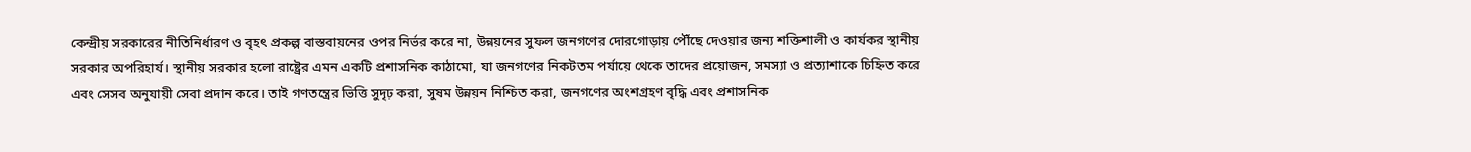কেন্দ্রীয় সরকারের নীতিনির্ধারণ ও বৃহৎ প্রকল্প বাস্তবায়নের ওপর নির্ভর করে না, উন্নয়নের সুফল জনগণের দোরগোড়ায় পৌঁছে দেওয়ার জন্য শক্তিশালী ও কার্যকর স্থানীয় সরকার অপরিহার্য। স্থানীয় সরকার হলো রাষ্ট্রের এমন একটি প্রশাসনিক কাঠামো, যা জনগণের নিকটতম পর্যায়ে থেকে তাদের প্রয়োজন, সমস্যা ও প্রত্যাশাকে চিহ্নিত করে এবং সেসব অনুযায়ী সেবা প্রদান করে। তাই গণতন্ত্রের ভিত্তি সুদৃঢ় করা, সুষম উন্নয়ন নিশ্চিত করা, জনগণের অংশগ্রহণ বৃদ্ধি এবং প্রশাসনিক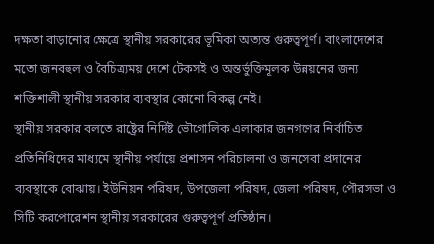দক্ষতা বাড়ানোর ক্ষেত্রে স্থানীয় সরকারের ভূমিকা অত্যন্ত গুরুত্বপূর্ণ। বাংলাদেশের মতো জনবহুল ও বৈচিত্র্যময় দেশে টেকসই ও অন্তর্ভুক্তিমূলক উন্নয়নের জন্য শক্তিশালী স্থানীয় সরকার ব্যবস্থার কোনো বিকল্প নেই।
স্থানীয় সরকার বলতে রাষ্ট্রের নির্দিষ্ট ভৌগোলিক এলাকার জনগণের নির্বাচিত প্রতিনিধিদের মাধ্যমে স্থানীয় পর্যায়ে প্রশাসন পরিচালনা ও জনসেবা প্রদানের ব্যবস্থাকে বোঝায়। ইউনিয়ন পরিষদ, উপজেলা পরিষদ, জেলা পরিষদ, পৌরসভা ও সিটি করপোরেশন স্থানীয় সরকারের গুরুত্বপূর্ণ প্রতিষ্ঠান।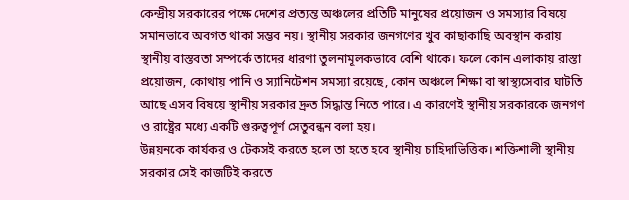কেন্দ্রীয় সরকারের পক্ষে দেশের প্রত্যন্ত অঞ্চলের প্রতিটি মানুষের প্রয়োজন ও সমস্যার বিষয়ে সমানভাবে অবগত থাকা সম্ভব নয়। স্থানীয় সরকার জনগণের খুব কাছাকাছি অবস্থান করায় স্থানীয় বাস্তবতা সম্পর্কে তাদের ধারণা তুলনামূলকভাবে বেশি থাকে। ফলে কোন এলাকায় রাস্তা প্রয়োজন, কোথায় পানি ও স্যানিটেশন সমস্যা রয়েছে, কোন অঞ্চলে শিক্ষা বা স্বাস্থ্যসেবার ঘাটতি আছে এসব বিষয়ে স্থানীয় সরকার দ্রুত সিদ্ধান্ত নিতে পারে। এ কারণেই স্থানীয় সরকারকে জনগণ ও রাষ্ট্রের মধ্যে একটি গুরুত্বপূর্ণ সেতুবন্ধন বলা হয়।
উন্নয়নকে কার্যকর ও টেকসই করতে হলে তা হতে হবে স্থানীয় চাহিদাভিত্তিক। শক্তিশালী স্থানীয় সরকার সেই কাজটিই করতে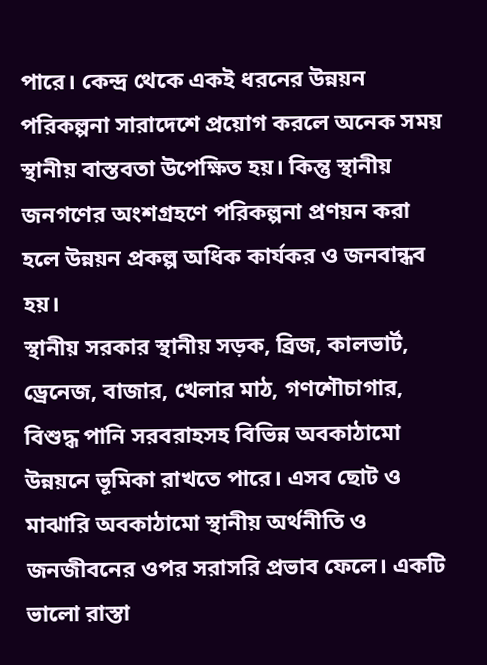পারে। কেন্দ্র থেকে একই ধরনের উন্নয়ন পরিকল্পনা সারাদেশে প্রয়োগ করলে অনেক সময় স্থানীয় বাস্তবতা উপেক্ষিত হয়। কিন্তু স্থানীয় জনগণের অংশগ্রহণে পরিকল্পনা প্রণয়ন করা হলে উন্নয়ন প্রকল্প অধিক কার্যকর ও জনবান্ধব হয়।
স্থানীয় সরকার স্থানীয় সড়ক, ব্রিজ, কালভার্ট, ড্রেনেজ, বাজার, খেলার মাঠ, গণশৌচাগার, বিশুদ্ধ পানি সরবরাহসহ বিভিন্ন অবকাঠামো উন্নয়নে ভূমিকা রাখতে পারে। এসব ছোট ও মাঝারি অবকাঠামো স্থানীয় অর্থনীতি ও জনজীবনের ওপর সরাসরি প্রভাব ফেলে। একটি ভালো রাস্তা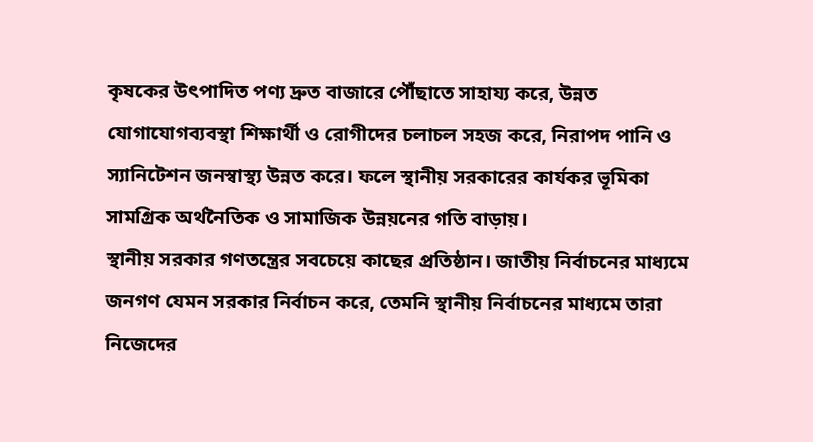কৃষকের উৎপাদিত পণ্য দ্রুত বাজারে পৌঁছাতে সাহায্য করে, উন্নত যোগাযোগব্যবস্থা শিক্ষার্থী ও রোগীদের চলাচল সহজ করে, নিরাপদ পানি ও স্যানিটেশন জনস্বাস্থ্য উন্নত করে। ফলে স্থানীয় সরকারের কার্যকর ভূমিকা সামগ্রিক অর্থনৈতিক ও সামাজিক উন্নয়নের গতি বাড়ায়।
স্থানীয় সরকার গণতন্ত্রের সবচেয়ে কাছের প্রতিষ্ঠান। জাতীয় নির্বাচনের মাধ্যমে জনগণ যেমন সরকার নির্বাচন করে, তেমনি স্থানীয় নির্বাচনের মাধ্যমে তারা নিজেদের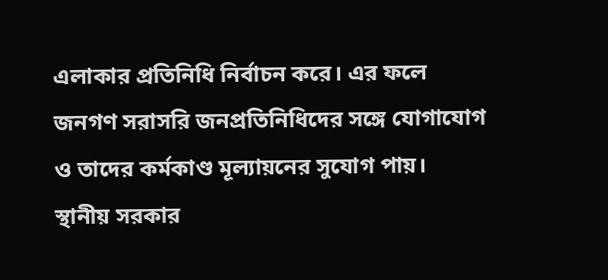এলাকার প্রতিনিধি নির্বাচন করে। এর ফলে জনগণ সরাসরি জনপ্রতিনিধিদের সঙ্গে যোগাযোগ ও তাদের কর্মকাণ্ড মূল্যায়নের সুযোগ পায়।
স্থানীয় সরকার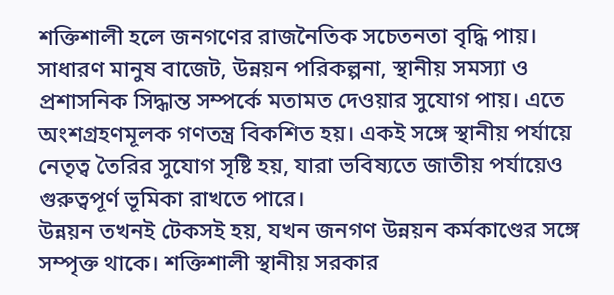শক্তিশালী হলে জনগণের রাজনৈতিক সচেতনতা বৃদ্ধি পায়। সাধারণ মানুষ বাজেট, উন্নয়ন পরিকল্পনা, স্থানীয় সমস্যা ও প্রশাসনিক সিদ্ধান্ত সম্পর্কে মতামত দেওয়ার সুযোগ পায়। এতে অংশগ্রহণমূলক গণতন্ত্র বিকশিত হয়। একই সঙ্গে স্থানীয় পর্যায়ে নেতৃত্ব তৈরির সুযোগ সৃষ্টি হয়, যারা ভবিষ্যতে জাতীয় পর্যায়েও গুরুত্বপূর্ণ ভূমিকা রাখতে পারে।
উন্নয়ন তখনই টেকসই হয়, যখন জনগণ উন্নয়ন কর্মকাণ্ডের সঙ্গে সম্পৃক্ত থাকে। শক্তিশালী স্থানীয় সরকার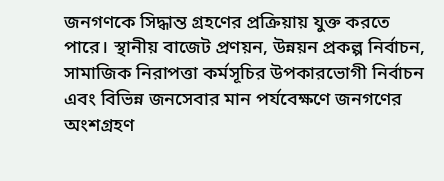জনগণকে সিদ্ধান্ত গ্রহণের প্রক্রিয়ায় যুক্ত করতে পারে। স্থানীয় বাজেট প্রণয়ন, উন্নয়ন প্রকল্প নির্বাচন, সামাজিক নিরাপত্তা কর্মসূচির উপকারভোগী নির্বাচন এবং বিভিন্ন জনসেবার মান পর্যবেক্ষণে জনগণের অংশগ্রহণ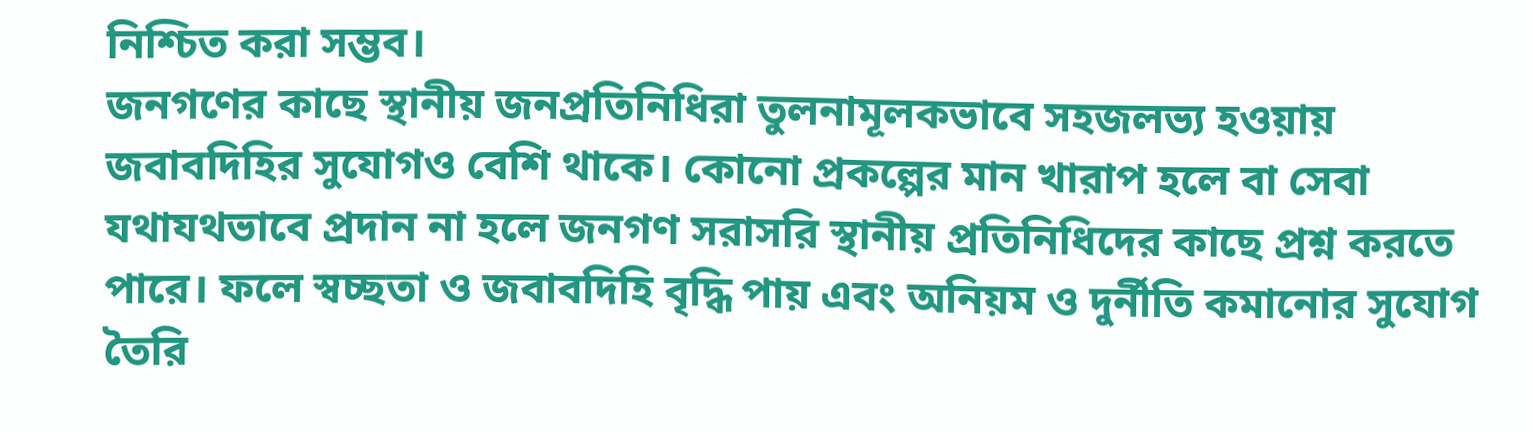নিশ্চিত করা সম্ভব।
জনগণের কাছে স্থানীয় জনপ্রতিনিধিরা তুলনামূলকভাবে সহজলভ্য হওয়ায় জবাবদিহির সুযোগও বেশি থাকে। কোনো প্রকল্পের মান খারাপ হলে বা সেবা যথাযথভাবে প্রদান না হলে জনগণ সরাসরি স্থানীয় প্রতিনিধিদের কাছে প্রশ্ন করতে পারে। ফলে স্বচ্ছতা ও জবাবদিহি বৃদ্ধি পায় এবং অনিয়ম ও দুর্নীতি কমানোর সুযোগ তৈরি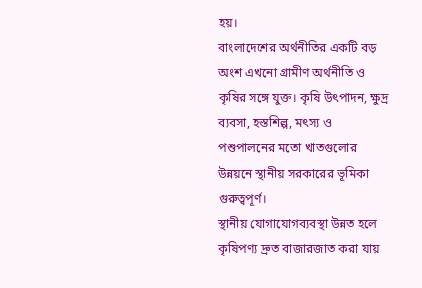হয়।
বাংলাদেশের অর্থনীতির একটি বড় অংশ এখনো গ্রামীণ অর্থনীতি ও কৃষির সঙ্গে যুক্ত। কৃষি উৎপাদন, ক্ষুদ্র ব্যবসা, হস্তশিল্প, মৎস্য ও পশুপালনের মতো খাতগুলোর উন্নয়নে স্থানীয় সরকারের ভূমিকা গুরুত্বপূর্ণ।
স্থানীয় যোগাযোগব্যবস্থা উন্নত হলে কৃষিপণ্য দ্রুত বাজারজাত করা যায়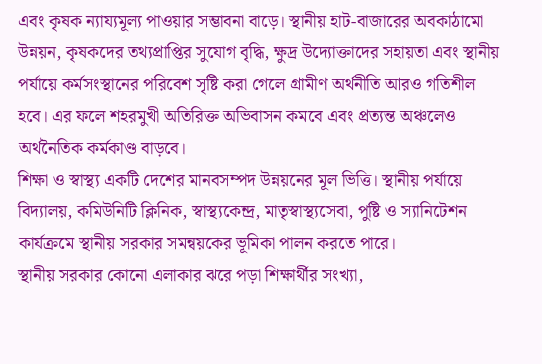এবং কৃষক ন্যায্যমূল্য পাওয়ার সম্ভাবনা বাড়ে। স্থানীয় হাট-বাজারের অবকাঠামো উন্নয়ন, কৃষকদের তথ্যপ্রাপ্তির সুযোগ বৃদ্ধি, ক্ষুদ্র উদ্যোক্তাদের সহায়তা এবং স্থানীয় পর্যায়ে কর্মসংস্থানের পরিবেশ সৃষ্টি করা গেলে গ্রামীণ অর্থনীতি আরও গতিশীল হবে। এর ফলে শহরমুখী অতিরিক্ত অভিবাসন কমবে এবং প্রত্যন্ত অঞ্চলেও অর্থনৈতিক কর্মকাণ্ড বাড়বে।
শিক্ষা ও স্বাস্থ্য একটি দেশের মানবসম্পদ উন্নয়নের মূল ভিত্তি। স্থানীয় পর্যায়ে বিদ্যালয়, কমিউনিটি ক্লিনিক, স্বাস্থ্যকেন্দ্র, মাতৃস্বাস্থ্যসেবা, পুষ্টি ও স্যানিটেশন কার্যক্রমে স্থানীয় সরকার সমন্বয়কের ভূমিকা পালন করতে পারে।
স্থানীয় সরকার কোনো এলাকার ঝরে পড়া শিক্ষার্থীর সংখ্যা,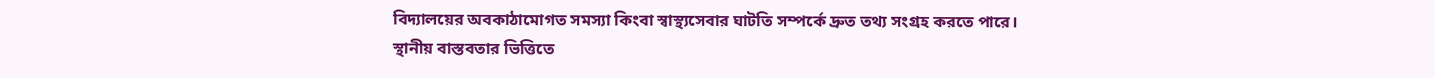বিদ্যালয়ের অবকাঠামোগত সমস্যা কিংবা স্বাস্থ্যসেবার ঘাটতি সম্পর্কে দ্রুত তথ্য সংগ্রহ করতে পারে। স্থানীয় বাস্তবতার ভিত্তিতে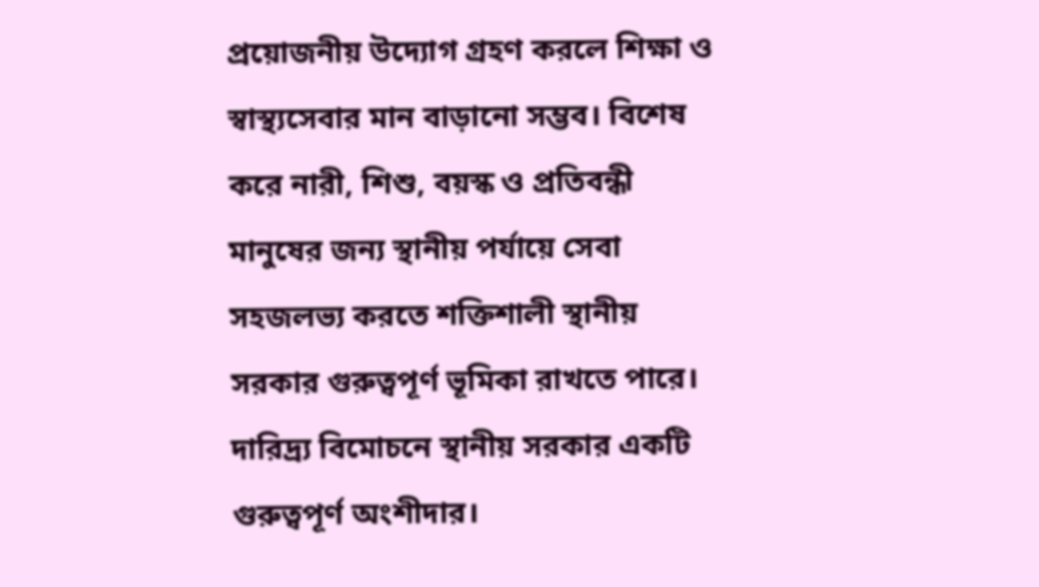প্রয়োজনীয় উদ্যোগ গ্রহণ করলে শিক্ষা ও স্বাস্থ্যসেবার মান বাড়ানো সম্ভব। বিশেষ করে নারী, শিশু, বয়স্ক ও প্রতিবন্ধী মানুষের জন্য স্থানীয় পর্যায়ে সেবা সহজলভ্য করতে শক্তিশালী স্থানীয় সরকার গুরুত্বপূর্ণ ভূমিকা রাখতে পারে।
দারিদ্র্য বিমোচনে স্থানীয় সরকার একটি গুরুত্বপূর্ণ অংশীদার।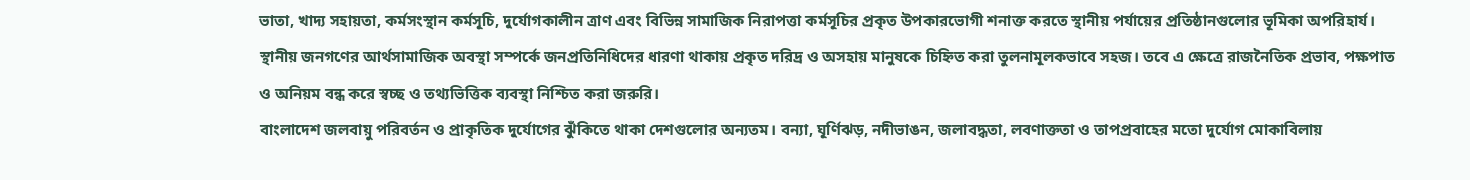ভাতা, খাদ্য সহায়তা, কর্মসংস্থান কর্মসূচি, দুর্যোগকালীন ত্রাণ এবং বিভিন্ন সামাজিক নিরাপত্তা কর্মসূচির প্রকৃত উপকারভোগী শনাক্ত করতে স্থানীয় পর্যায়ের প্রতিষ্ঠানগুলোর ভূমিকা অপরিহার্য।
স্থানীয় জনগণের আর্থসামাজিক অবস্থা সম্পর্কে জনপ্রতিনিধিদের ধারণা থাকায় প্রকৃত দরিদ্র ও অসহায় মানুষকে চিহ্নিত করা তুলনামূলকভাবে সহজ। তবে এ ক্ষেত্রে রাজনৈতিক প্রভাব, পক্ষপাত ও অনিয়ম বন্ধ করে স্বচ্ছ ও তথ্যভিত্তিক ব্যবস্থা নিশ্চিত করা জরুরি।
বাংলাদেশ জলবায়ু পরিবর্তন ও প্রাকৃতিক দুর্যোগের ঝুঁকিতে থাকা দেশগুলোর অন্যতম। বন্যা, ঘূর্ণিঝড়, নদীভাঙন, জলাবদ্ধতা, লবণাক্ততা ও তাপপ্রবাহের মতো দুর্যোগ মোকাবিলায়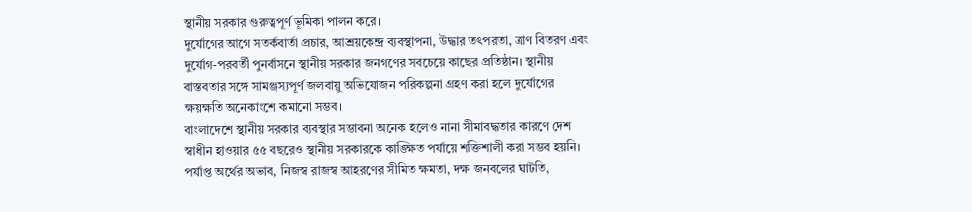স্থানীয় সরকার গুরুত্বপূর্ণ ভূমিকা পালন করে।
দুর্যোগের আগে সতর্কবার্তা প্রচার, আশ্রয়কেন্দ্র ব্যবস্থাপনা, উদ্ধার তৎপরতা, ত্রাণ বিতরণ এবং দুর্যোগ-পরবর্তী পুনর্বাসনে স্থানীয় সরকার জনগণের সবচেয়ে কাছের প্রতিষ্ঠান। স্থানীয় বাস্তবতার সঙ্গে সামঞ্জস্যপূর্ণ জলবায়ু অভিযোজন পরিকল্পনা গ্রহণ করা হলে দুর্যোগের ক্ষয়ক্ষতি অনেকাংশে কমানো সম্ভব।
বাংলাদেশে স্থানীয় সরকার ব্যবস্থার সম্ভাবনা অনেক হলেও নানা সীমাবদ্ধতার কারণে দেশ স্বাধীন হাওয়ার ৫৫ বছরেও স্থানীয় সরকারকে কাঙ্ক্ষিত পর্যায়ে শক্তিশালী করা সম্ভব হয়নি। পর্যাপ্ত অর্থের অভাব, নিজস্ব রাজস্ব আহরণের সীমিত ক্ষমতা, দক্ষ জনবলের ঘাটতি,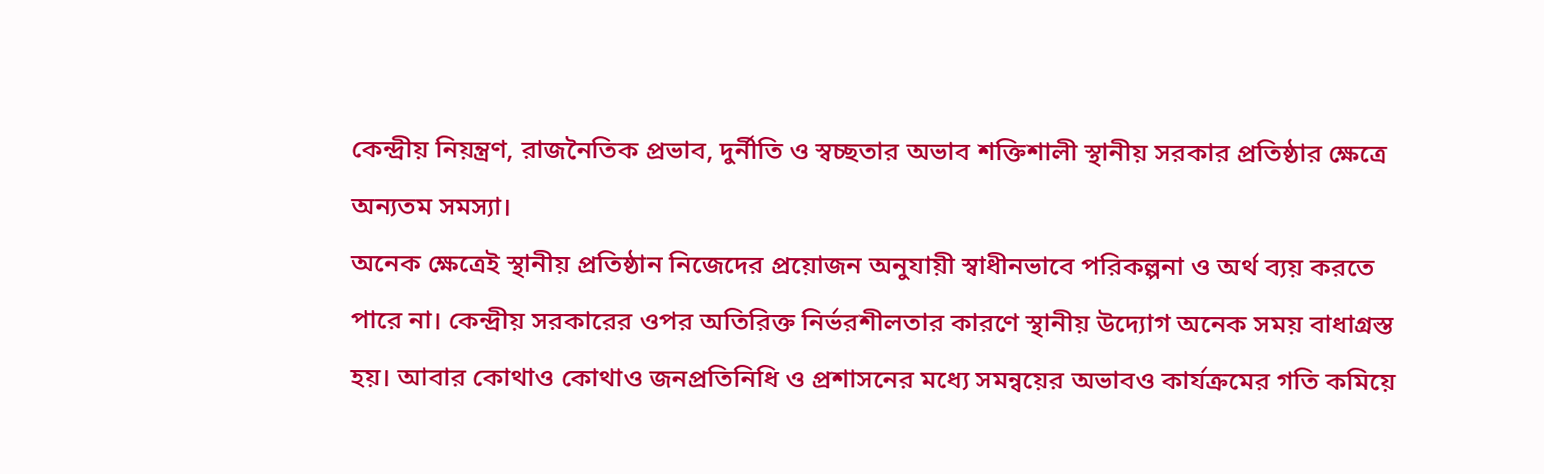কেন্দ্রীয় নিয়ন্ত্রণ, রাজনৈতিক প্রভাব, দুর্নীতি ও স্বচ্ছতার অভাব শক্তিশালী স্থানীয় সরকার প্রতিষ্ঠার ক্ষেত্রে অন্যতম সমস্যা।
অনেক ক্ষেত্রেই স্থানীয় প্রতিষ্ঠান নিজেদের প্রয়োজন অনুযায়ী স্বাধীনভাবে পরিকল্পনা ও অর্থ ব্যয় করতে পারে না। কেন্দ্রীয় সরকারের ওপর অতিরিক্ত নির্ভরশীলতার কারণে স্থানীয় উদ্যোগ অনেক সময় বাধাগ্রস্ত হয়। আবার কোথাও কোথাও জনপ্রতিনিধি ও প্রশাসনের মধ্যে সমন্বয়ের অভাবও কার্যক্রমের গতি কমিয়ে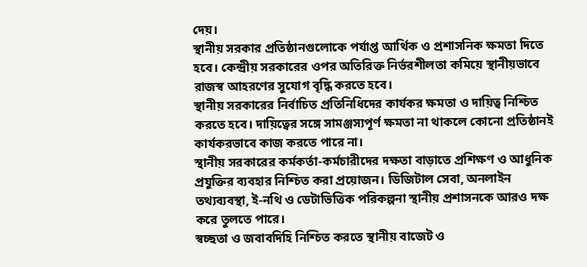দেয়।
স্থানীয় সরকার প্রতিষ্ঠানগুলোকে পর্যাপ্ত আর্থিক ও প্রশাসনিক ক্ষমতা দিতে হবে। কেন্দ্রীয় সরকারের ওপর অতিরিক্ত নির্ভরশীলতা কমিয়ে স্থানীয়ভাবে রাজস্ব আহরণের সুযোগ বৃদ্ধি করতে হবে।
স্থানীয় সরকারের নির্বাচিত প্রতিনিধিদের কার্যকর ক্ষমতা ও দায়িত্ব নিশ্চিত করতে হবে। দায়িত্বের সঙ্গে সামঞ্জস্যপূর্ণ ক্ষমতা না থাকলে কোনো প্রতিষ্ঠানই কার্যকরভাবে কাজ করতে পারে না।
স্থানীয় সরকারের কর্মকর্তা-কর্মচারীদের দক্ষতা বাড়াতে প্রশিক্ষণ ও আধুনিক প্রযুক্তির ব্যবহার নিশ্চিত করা প্রয়োজন। ডিজিটাল সেবা, অনলাইন তথ্যব্যবস্থা, ই-নথি ও ডেটাভিত্তিক পরিকল্পনা স্থানীয় প্রশাসনকে আরও দক্ষ করে তুলতে পারে।
স্বচ্ছতা ও জবাবদিহি নিশ্চিত করতে স্থানীয় বাজেট ও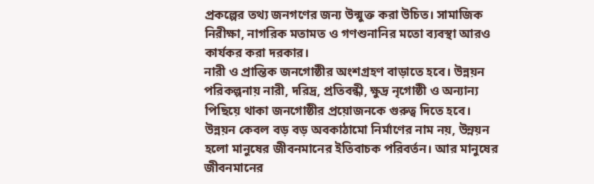প্রকল্পের তথ্য জনগণের জন্য উন্মুক্ত করা উচিত। সামাজিক নিরীক্ষা, নাগরিক মতামত ও গণশুনানির মতো ব্যবস্থা আরও কার্যকর করা দরকার।
নারী ও প্রান্তিক জনগোষ্ঠীর অংশগ্রহণ বাড়াতে হবে। উন্নয়ন পরিকল্পনায় নারী, দরিদ্র, প্রতিবন্ধী, ক্ষুদ্র নৃগোষ্ঠী ও অন্যান্য পিছিয়ে থাকা জনগোষ্ঠীর প্রয়োজনকে গুরুত্ব দিতে হবে।
উন্নয়ন কেবল বড় বড় অবকাঠামো নির্মাণের নাম নয়, উন্নয়ন হলো মানুষের জীবনমানের ইতিবাচক পরিবর্তন। আর মানুষের জীবনমানের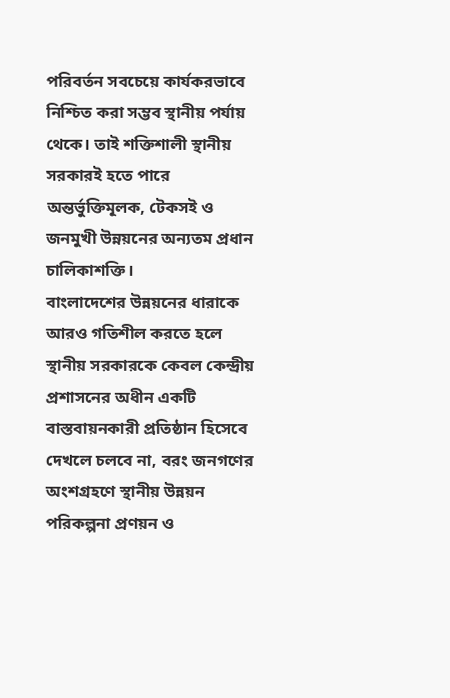পরিবর্তন সবচেয়ে কার্যকরভাবে নিশ্চিত করা সম্ভব স্থানীয় পর্যায় থেকে। তাই শক্তিশালী স্থানীয় সরকারই হতে পারে অন্তর্ভুক্তিমূলক, টেকসই ও জনমুখী উন্নয়নের অন্যতম প্রধান চালিকাশক্তি।
বাংলাদেশের উন্নয়নের ধারাকে আরও গতিশীল করতে হলে স্থানীয় সরকারকে কেবল কেন্দ্রীয় প্রশাসনের অধীন একটি বাস্তবায়নকারী প্রতিষ্ঠান হিসেবে দেখলে চলবে না, বরং জনগণের অংশগ্রহণে স্থানীয় উন্নয়ন পরিকল্পনা প্রণয়ন ও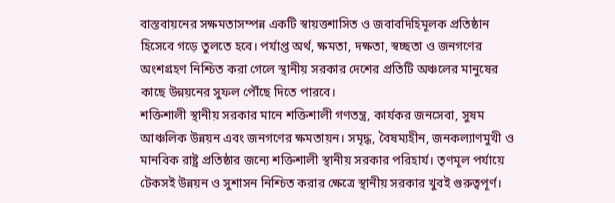বাস্তবায়নের সক্ষমতাসম্পন্ন একটি স্বায়ত্তশাসিত ও জবাবদিহিমূলক প্রতিষ্ঠান হিসেবে গড়ে তুলতে হবে। পর্যাপ্ত অর্থ, ক্ষমতা, দক্ষতা, স্বচ্ছতা ও জনগণের অংশগ্রহণ নিশ্চিত করা গেলে স্থানীয় সরকার দেশের প্রতিটি অঞ্চলের মানুষের কাছে উন্নয়নের সুফল পৌঁছে দিতে পারবে।
শক্তিশালী স্থানীয় সরকার মানে শক্তিশালী গণতন্ত্র, কার্যকর জনসেবা, সুষম আঞ্চলিক উন্নয়ন এবং জনগণের ক্ষমতায়ন। সমৃদ্ধ, বৈষম্যহীন, জনকল্যাণমুখী ও মানবিক রাষ্ট্র প্রতিষ্ঠার জন্যে শক্তিশালী স্থানীয় সরকার পরিহার্য। তৃণমূল পর্যায়ে টেকসই উন্নয়ন ও সুশাসন নিশ্চিত করার ক্ষেত্রে স্থানীয় সরকার খুবই গুরুত্বপূর্ণ।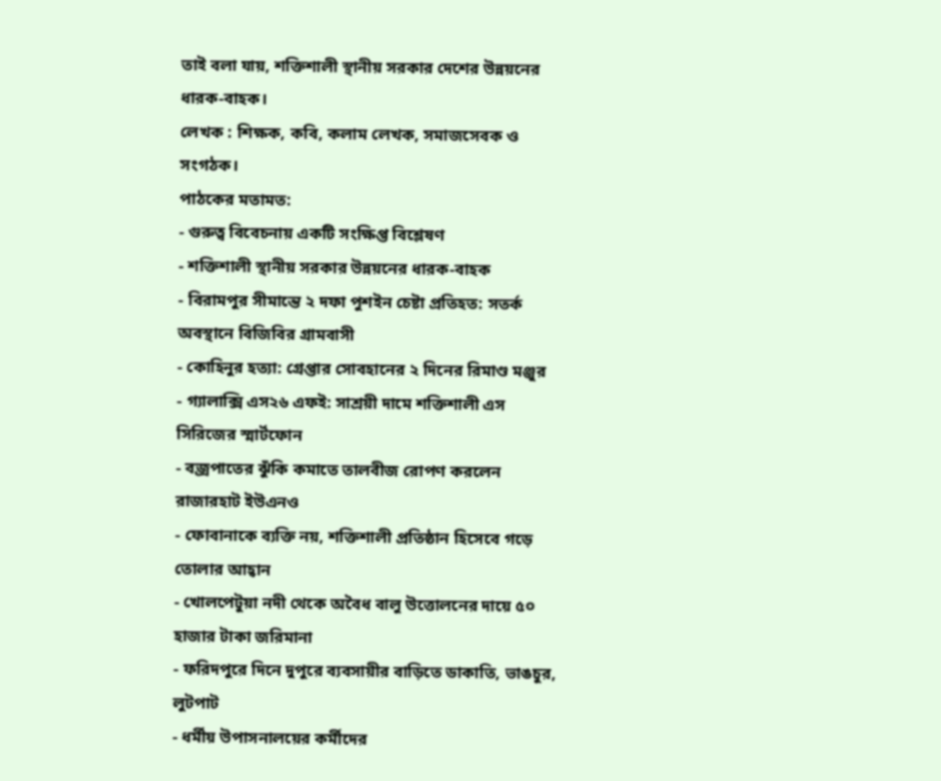তাই বলা যায়, শক্তিশালী স্থানীয় সরকার দেশের উন্নয়নের ধারক-বাহক।
লেখক : শিক্ষক, কবি, কলাম লেখক, সমাজসেবক ও সংগঠক।
পাঠকের মতামত:
- গুরুত্ব বিবেচনায় একটি সংক্ষিপ্ত বিশ্লেষণ
- শক্তিশালী স্থানীয় সরকার উন্নয়নের ধারক-বাহক
- বিরামপুর সীমান্তে ২ দফা পুশইন চেষ্টা প্রতিহত: সতর্ক অবস্থানে বিজিবির গ্রামবাসী
- কোহিনুর হত্যা: গ্রেপ্তার সোবহানের ২ দিনের রিমাণ্ড মঞ্জুর
- গ্যালাক্সি এস২৬ এফই: সাশ্রয়ী দামে শক্তিশালী এস সিরিজের স্মার্টফোন
- বজ্রপাতের ঝুঁকি কমাতে তালবীজ রোপণ করলেন রাজারহাট ইউএনও
- ফোবানাকে ব্যক্তি নয়, শক্তিশালী প্রতিষ্ঠান হিসেবে গড়ে তোলার আহ্বান
- খোলপেটুয়া নদী থেকে অবৈধ বালু উত্তোলনের দায়ে ৫০ হাজার টাকা জরিমানা
- ফরিদপুরে দিনে দুপুরে ব্যবসায়ীর বাড়িতে ডাকাতি, ভাঙচুর, লুটপাট
- ধর্মীয় উপাসনালয়ের কর্মীদের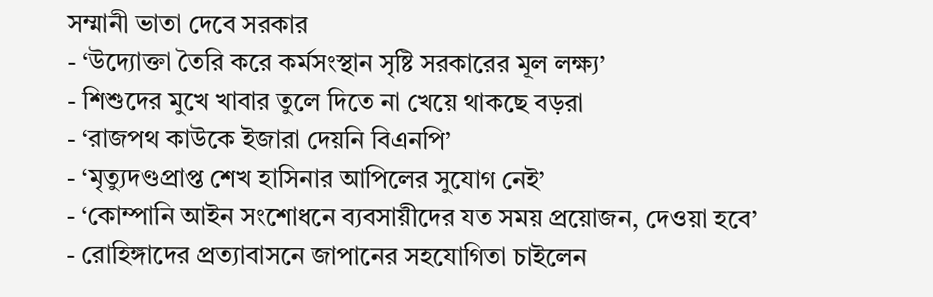সম্মানী ভাতা দেবে সরকার
- ‘উদ্যোক্তা তৈরি করে কর্মসংস্থান সৃষ্টি সরকারের মূল লক্ষ্য’
- শিশুদের মুখে খাবার তুলে দিতে না খেয়ে থাকছে বড়রা
- ‘রাজপথ কাউকে ইজারা দেয়নি বিএনপি’
- ‘মৃত্যুদণ্ডপ্রাপ্ত শেখ হাসিনার আপিলের সুযোগ নেই’
- ‘কোম্পানি আইন সংশোধনে ব্যবসায়ীদের যত সময় প্রয়োজন, দেওয়া হবে’
- রোহিঙ্গাদের প্রত্যাবাসনে জাপানের সহযোগিতা চাইলেন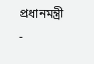প্রধানমন্ত্রী
-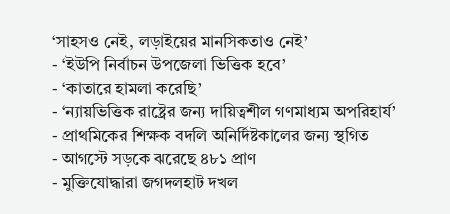‘সাহসও নেই, লড়াইয়ের মানসিকতাও নেই’
- ‘ইউপি নির্বাচন উপজেলা ভিত্তিক হবে’
- ‘কাতারে হামলা করেছি’
- ‘ন্যায়ভিত্তিক রাষ্ট্রের জন্য দায়িত্বশীল গণমাধ্যম অপরিহার্য’
- প্রাথমিকের শিক্ষক বদলি অনির্দিষ্টকালের জন্য স্থগিত
- আগস্টে সড়কে ঝরেছে ৪৮১ প্রাণ
- মুক্তিযোদ্ধারা জগদলহাট দখল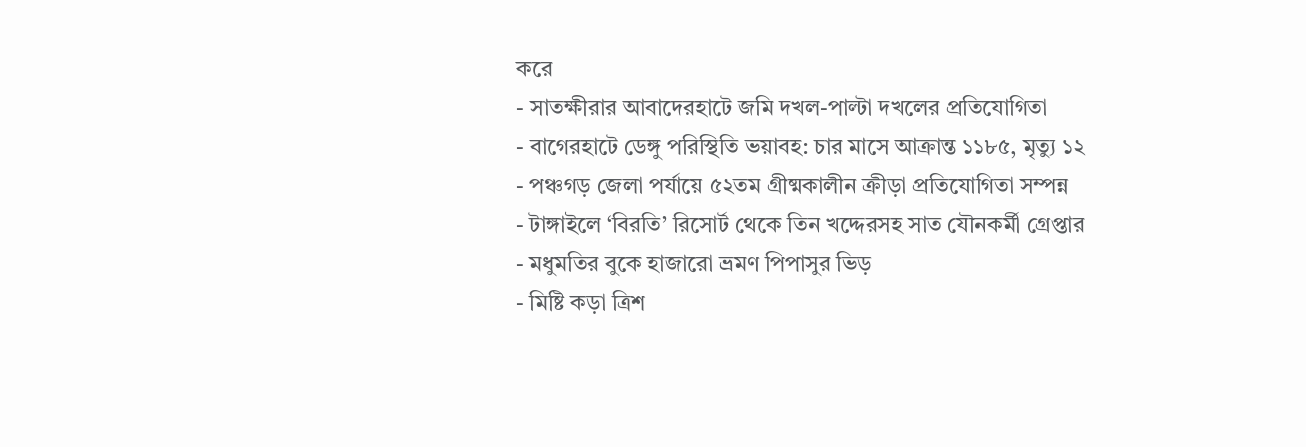করে
- সাতক্ষীরার আবাদেরহাটে জমি দখল-পাল্টা দখলের প্রতিযোগিতা
- বাগেরহাটে ডেঙ্গু পরিস্থিতি ভয়াবহ: চার মাসে আক্রান্ত ১১৮৫, মৃত্যু ১২
- পঞ্চগড় জেলা পর্যায়ে ৫২তম গ্রীষ্মকালীন ক্রীড়া প্রতিযোগিতা সম্পন্ন
- টাঙ্গাইলে ‘বিরতি’ রিসোর্ট থেকে তিন খদ্দেরসহ সাত যৌনকর্মী গ্রেপ্তার
- মধুমতির বুকে হাজারো ভ্রমণ পিপাসুর ভিড়
- মিষ্টি কড়া ত্রিশ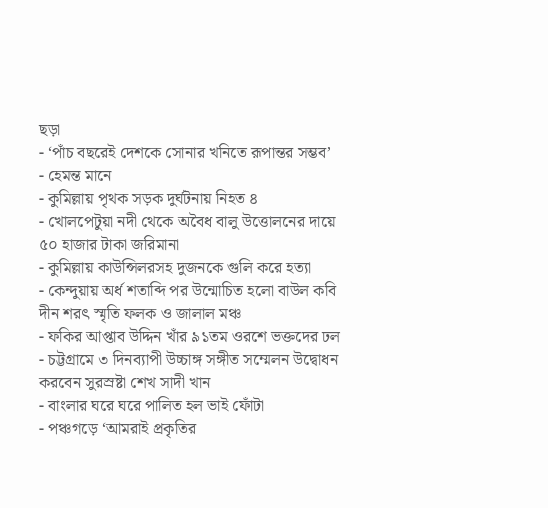ছড়া
- ‘পাঁচ বছরেই দেশকে সোনার খনিতে রূপান্তর সম্ভব’
- হেমন্ত মানে
- কুমিল্লায় পৃথক সড়ক দুর্ঘটনায় নিহত ৪
- খোলপেটুয়া নদী থেকে অবৈধ বালু উত্তোলনের দায়ে ৫০ হাজার টাকা জরিমানা
- কুমিল্লায় কাউন্সিলরসহ দুজনকে গুলি করে হত্যা
- কেন্দুয়ায় অর্ধ শতাব্দি পর উন্মোচিত হলো বাউল কবি দীন শরৎ স্মৃতি ফলক ও জালাল মঞ্চ
- ফকির আপ্তাব উদ্দিন খাঁর ৯১তম ওরশে ভক্তদের ঢল
- চট্টগ্রামে ৩ দিনব্যাপী উচ্চাঙ্গ সঙ্গীত সম্মেলন উদ্বোধন করবেন সুরস্রষ্টা শেখ সাদী খান
- বাংলার ঘরে ঘরে পালিত হল ভাই ফোঁটা
- পঞ্চগড়ে ‘আমরাই প্রকৃতির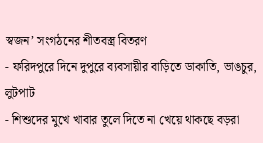স্বজন’ সংগঠনের শীতবস্ত্র বিতরণ
- ফরিদপুরে দিনে দুপুরে ব্যবসায়ীর বাড়িতে ডাকাতি, ভাঙচুর, লুটপাট
- শিশুদের মুখে খাবার তুলে দিতে না খেয়ে থাকছে বড়রা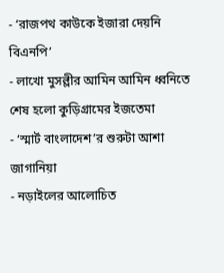- ‘রাজপথ কাউকে ইজারা দেয়নি বিএনপি’
- লাখো মুসল্লীর আমিন আমিন ধ্বনিতে শেষ হলো কুড়িগ্রামের ইজতেমা
- ‘স্মার্ট বাংলাদেশ’র শুরুটা আশা জাগানিয়া
- নড়াইলের আলোচিত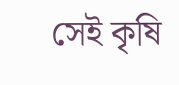সেই কৃষি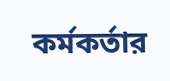কর্মকর্তার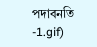পদাবনতি
-1.gif)